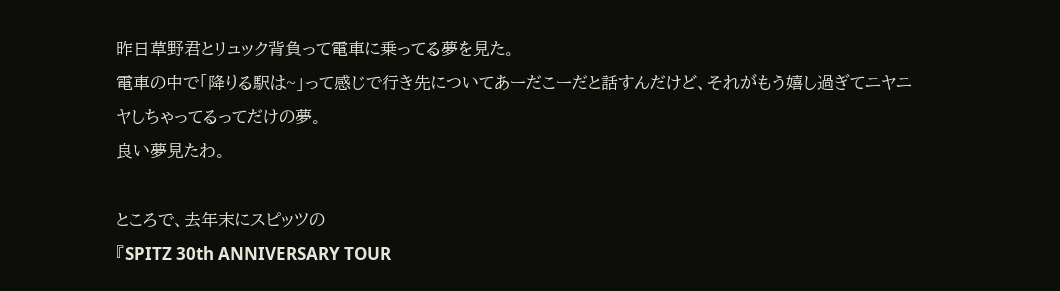昨日草野君とリュック背負って電車に乗ってる夢を見た。
電車の中で「降りる駅は~」って感じで行き先についてあーだこーだと話すんだけど、それがもう嬉し過ぎてニヤニヤしちゃってるってだけの夢。
良い夢見たわ。

ところで、去年末にスピッツの
『SPITZ 30th ANNIVERSARY TOUR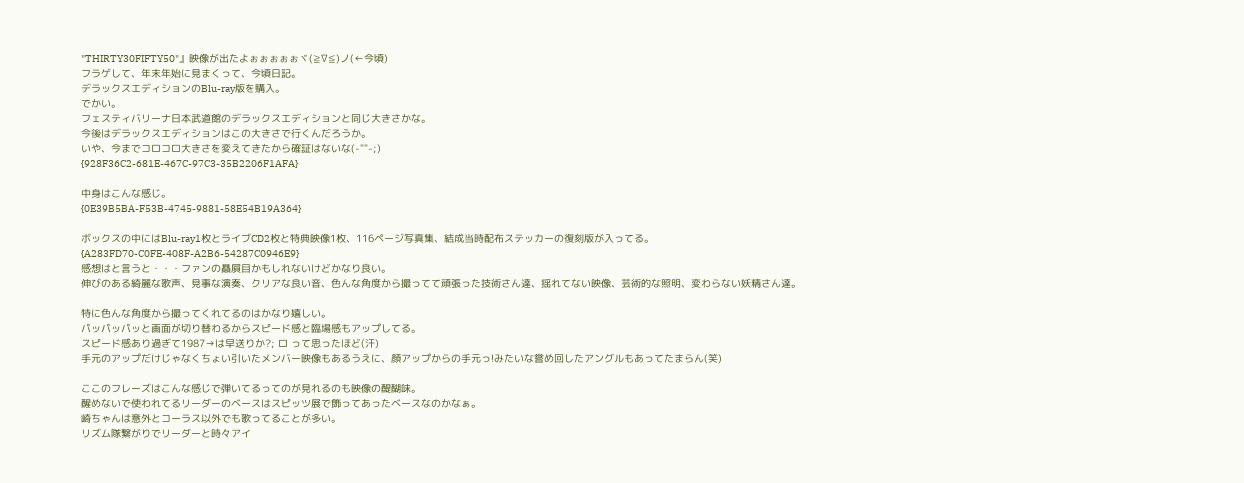"THIRTY30FIFTY50"』映像が出たよぉぉぉぉぉヾ(≧∇≦)ノ(←今頃)
フラゲして、年末年始に見まくって、今頃日記。
デラックスエディションのBlu-ray版を購入。
でかい。
フェスティバリーナ日本武道館のデラックスエディションと同じ大きさかな。
今後はデラックスエディションはこの大きさで行くんだろうか。
いや、今までコロコロ大きさを変えてきたから確証はないな(-""-;)
{928F36C2-681E-467C-97C3-35B2206F1AFA}

中身はこんな感じ。
{0E39B5BA-F53B-4745-9881-58E54B19A364}

ボックスの中にはBlu-ray1枚とライブCD2枚と特典映像1枚、116ページ写真集、結成当時配布ステッカーの復刻版が入ってる。
{A283FD70-C0FE-408F-A2B6-54287C0946E9}
感想はと言うと・・・ファンの贔屓目かもしれないけどかなり良い。
伸びのある綺麗な歌声、見事な演奏、クリアな良い音、色んな角度から撮ってて頑張った技術さん達、揺れてない映像、芸術的な照明、変わらない妖精さん達。

特に色んな角度から撮ってくれてるのはかなり嬉しい。
パッパッパッと画面が切り替わるからスピード感と臨場感もアップしてる。
スピード感あり過ぎて1987→は早送りか?; ロ って思ったほど(汗)
手元のアップだけじゃなくちょい引いたメンバー映像もあるうえに、顔アップからの手元っ!みたいな嘗め回したアングルもあってたまらん(笑)

ここのフレーズはこんな感じで弾いてるってのが見れるのも映像の醍醐味。
醒めないで使われてるリーダーのベースはスピッツ展で飾ってあったベースなのかなぁ。
崎ちゃんは意外とコーラス以外でも歌ってることが多い。
リズム隊繋がりでリーダーと時々アイ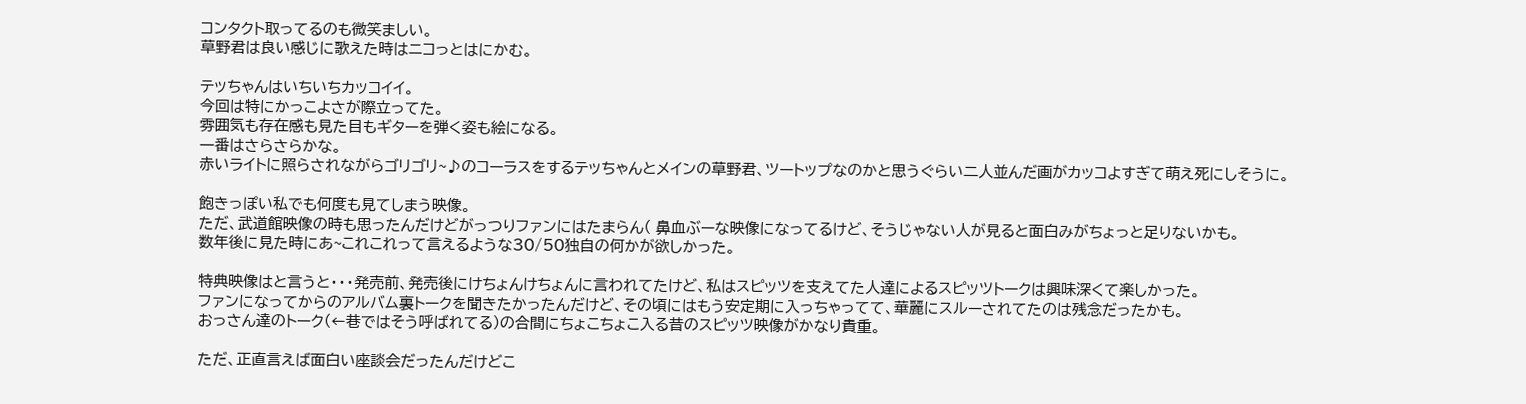コンタクト取ってるのも微笑ましい。
草野君は良い感じに歌えた時はニコっとはにかむ。

テッちゃんはいちいちカッコイイ。
今回は特にかっこよさが際立ってた。
雰囲気も存在感も見た目もギターを弾く姿も絵になる。
一番はさらさらかな。
赤いライトに照らされながらゴリゴリ~♪のコーラスをするテッちゃんとメインの草野君、ツートップなのかと思うぐらい二人並んだ画がカッコよすぎて萌え死にしそうに。

飽きっぽい私でも何度も見てしまう映像。
ただ、武道館映像の時も思ったんだけどがっつりファンにはたまらん( 鼻血ぶーな映像になってるけど、そうじゃない人が見ると面白みがちょっと足りないかも。
数年後に見た時にあ~これこれって言えるような30/50独自の何かが欲しかった。

特典映像はと言うと・・・発売前、発売後にけちょんけちょんに言われてたけど、私はスピッツを支えてた人達によるスピッツトークは興味深くて楽しかった。
ファンになってからのアルバム裏トークを聞きたかったんだけど、その頃にはもう安定期に入っちゃってて、華麗にスルーされてたのは残念だったかも。
おっさん達のトーク(←巷ではそう呼ばれてる)の合間にちょこちょこ入る昔のスピッツ映像がかなり貴重。

ただ、正直言えば面白い座談会だったんだけどこ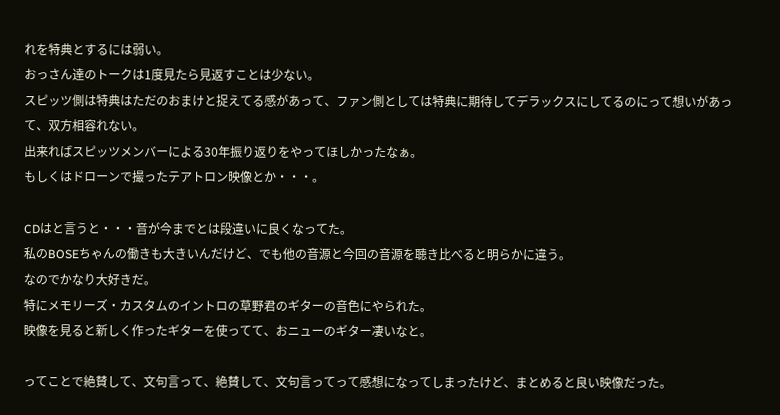れを特典とするには弱い。
おっさん達のトークは1度見たら見返すことは少ない。
スピッツ側は特典はただのおまけと捉えてる感があって、ファン側としては特典に期待してデラックスにしてるのにって想いがあって、双方相容れない。
出来ればスピッツメンバーによる30年振り返りをやってほしかったなぁ。
もしくはドローンで撮ったテアトロン映像とか・・・。

CDはと言うと・・・音が今までとは段違いに良くなってた。
私のBOSEちゃんの働きも大きいんだけど、でも他の音源と今回の音源を聴き比べると明らかに違う。
なのでかなり大好きだ。
特にメモリーズ・カスタムのイントロの草野君のギターの音色にやられた。
映像を見ると新しく作ったギターを使ってて、おニューのギター凄いなと。

ってことで絶賛して、文句言って、絶賛して、文句言ってって感想になってしまったけど、まとめると良い映像だった。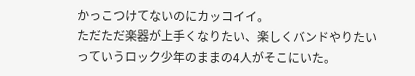かっこつけてないのにカッコイイ。
ただただ楽器が上手くなりたい、楽しくバンドやりたいっていうロック少年のままの4人がそこにいた。